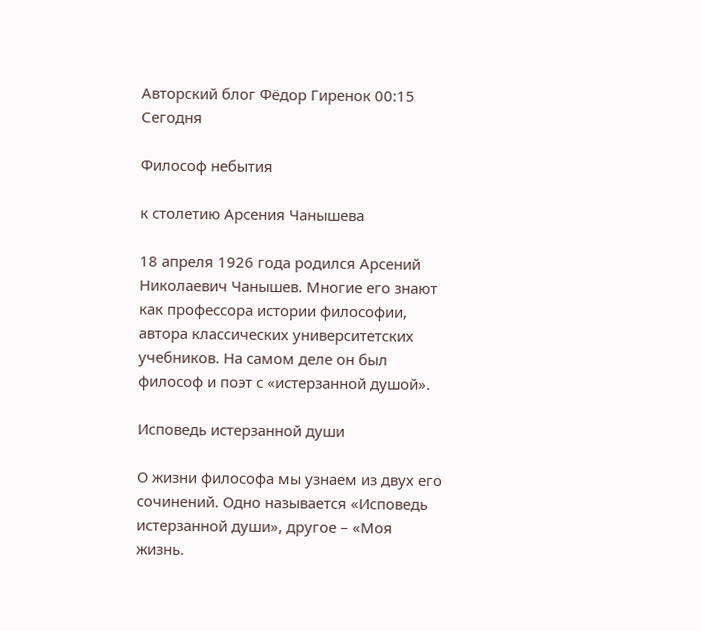Авторский блог Фёдор Гиренок 00:15 Сегодня

Философ небытия

к столетию Арсения Чанышева

18 апреля 1926 года родился Арсений Николаевич Чанышев. Многие его знают как профессора истории философии, автора классических университетских учебников. На самом деле он был философ и поэт с «истерзанной душой».

Исповедь истерзанной души

О жизни философа мы узнаем из двух его сочинений. Одно называется «Исповедь истерзанной души», другое – «Моя жизнь.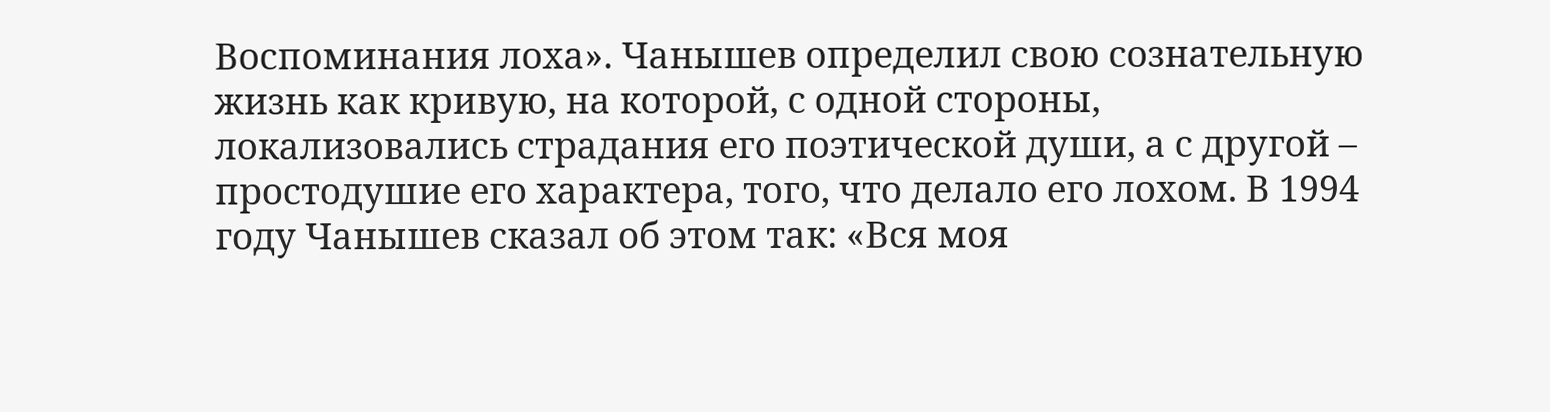Воспоминания лоха». Чанышев определил свою сознательную жизнь как кривую, на которой, с одной стороны, локализовались страдания его поэтической души, а с другой – простодушие его характера, того, что делало его лохом. В 1994 году Чанышев сказал об этом так: «Вся моя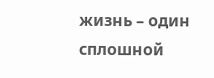жизнь – один сплошной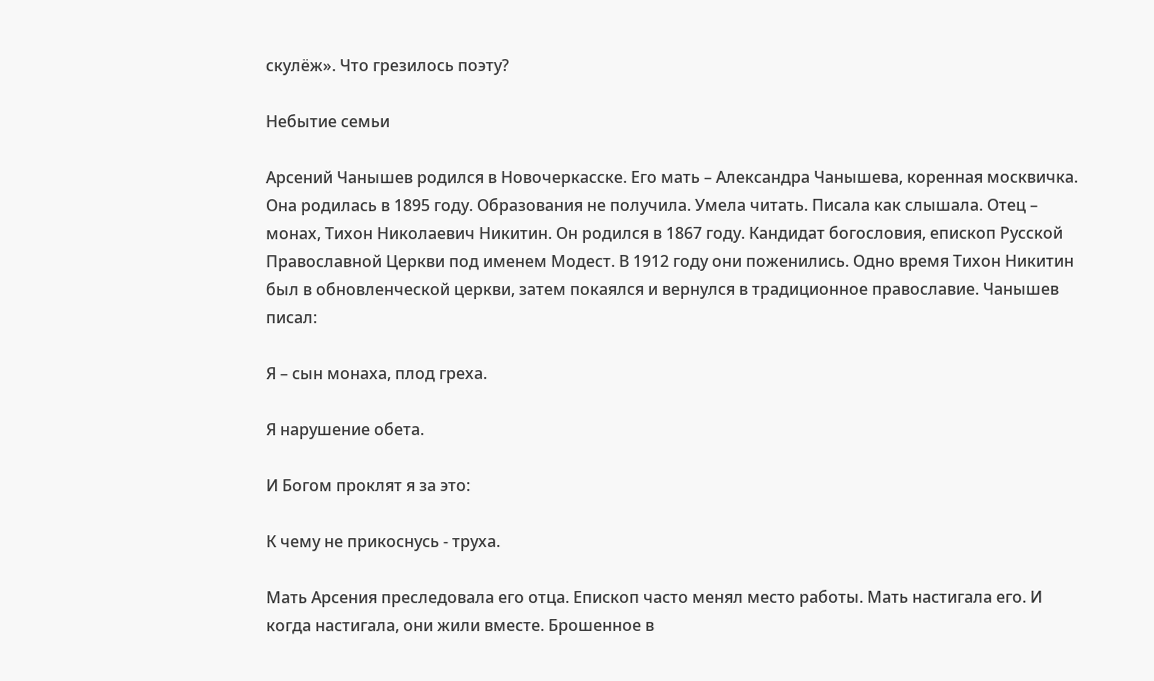скулёж». Что грезилось поэту?

Небытие семьи

Арсений Чанышев родился в Новочеркасске. Его мать – Александра Чанышева, коренная москвичка. Она родилась в 1895 году. Образования не получила. Умела читать. Писала как слышала. Отец – монах, Тихон Николаевич Никитин. Он родился в 1867 году. Кандидат богословия, епископ Русской Православной Церкви под именем Модест. В 1912 году они поженились. Одно время Тихон Никитин был в обновленческой церкви, затем покаялся и вернулся в традиционное православие. Чанышев писал:

Я – сын монаха, плод греха.

Я нарушение обета.

И Богом проклят я за это:

К чему не прикоснусь - труха.

Мать Арсения преследовала его отца. Епископ часто менял место работы. Мать настигала его. И когда настигала, они жили вместе. Брошенное в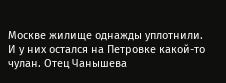Москве жилище однажды уплотнили. И у них остался на Петровке какой-то чулан. Отец Чанышева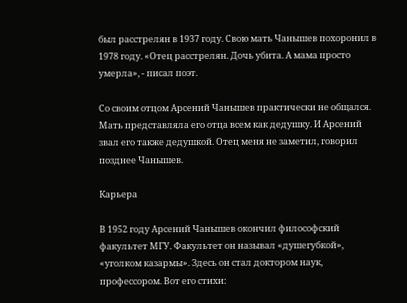был расстрелян в 1937 году. Свою мать Чанышев похоронил в 1978 году. «Отец расстрелян. Дочь убита. А мама просто умерла», - писал поэт.

Со своим отцом Арсений Чанышев практически не общался. Мать представляла его отца всем как дедушку. И Арсений звал его также дедушкой. Отец меня не заметил, говорил позднее Чанышев.

Карьера

В 1952 году Арсений Чанышев окончил философский факультет МГУ. Факультет он называл «душегубкой», «уголком казармы». Здесь он стал доктором наук, профессором. Вот его стихи: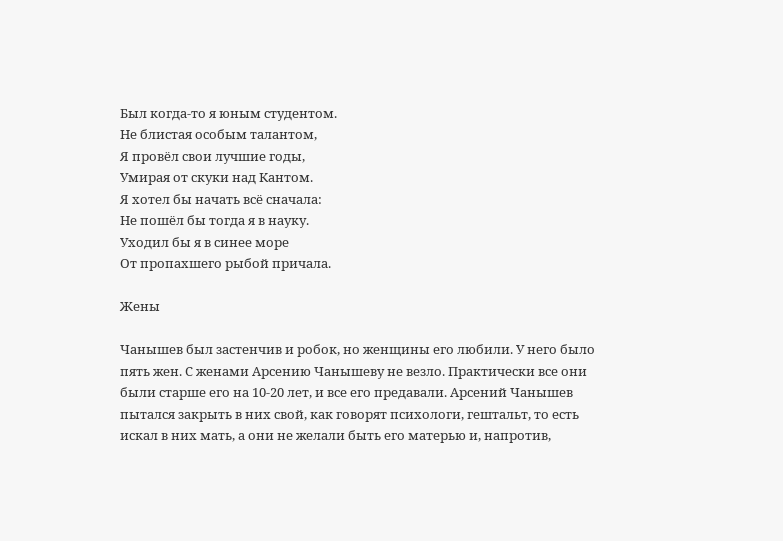Был когда-то я юным студентом.
Не блистая особым талантом,
Я провёл свои лучшие годы,
Умирая от скуки над Кантом.
Я хотел бы начать всё сначала:
Не пошёл бы тогда я в науку.
Уходил бы я в синее море
От пропахшего рыбой причала.

Жены

Чанышев был застенчив и робок, но женщины его любили. У него было пять жен. С женами Арсению Чанышеву не везло. Практически все они были старше его на 10-20 лет, и все его предавали. Арсений Чанышев пытался закрыть в них свой, как говорят психологи, гештальт, то есть искал в них мать, а они не желали быть его матерью и, напротив,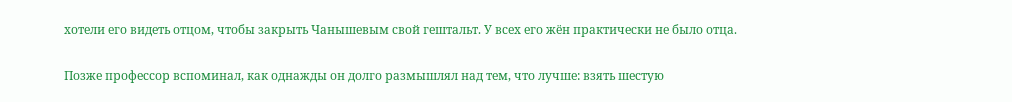хотели его видеть отцом, чтобы закрыть Чанышевым свой гештальт. У всех его жён практически не было отца.

Позже профессор вспоминал, как однажды он долго размышлял над тем, что лучше: взять шестую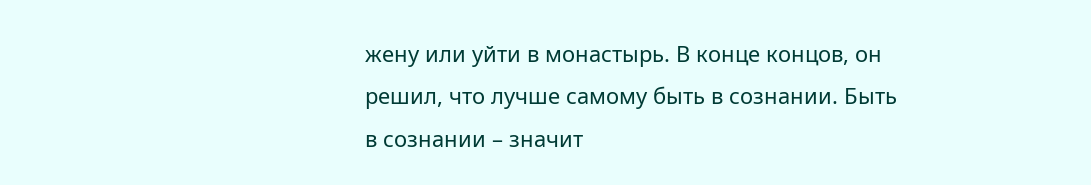жену или уйти в монастырь. В конце концов, он решил, что лучше самому быть в сознании. Быть в сознании – значит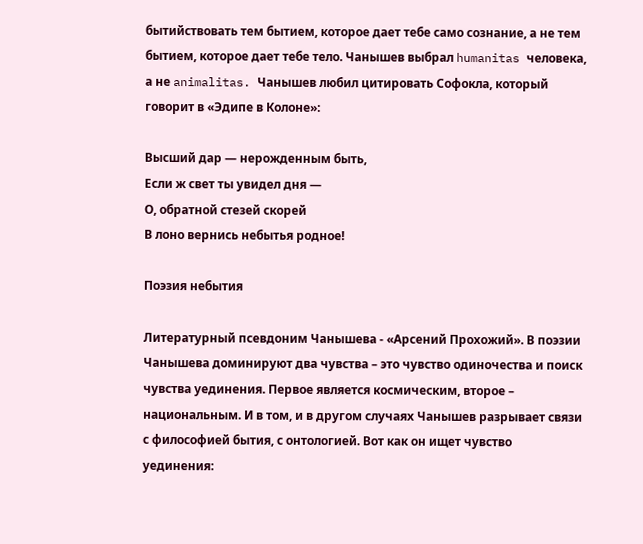бытийствовать тем бытием, которое дает тебе само сознание, а не тем бытием, которое дает тебе тело. Чанышев выбрал humanitas человека, а не animalitas. Чанышев любил цитировать Софокла, который говорит в «Эдипе в Колоне»:

Высший дар — нерожденным быть,
Если ж свет ты увидел дня —
О, обратной стезей скорей
В лоно вернись небытья родное!

Поэзия небытия

Литературный псевдоним Чанышева - «Арсений Прохожий». В поэзии Чанышева доминируют два чувства – это чувство одиночества и поиск чувства уединения. Первое является космическим, второе – национальным. И в том, и в другом случаях Чанышев разрывает связи с философией бытия, с онтологией. Вот как он ищет чувство уединения: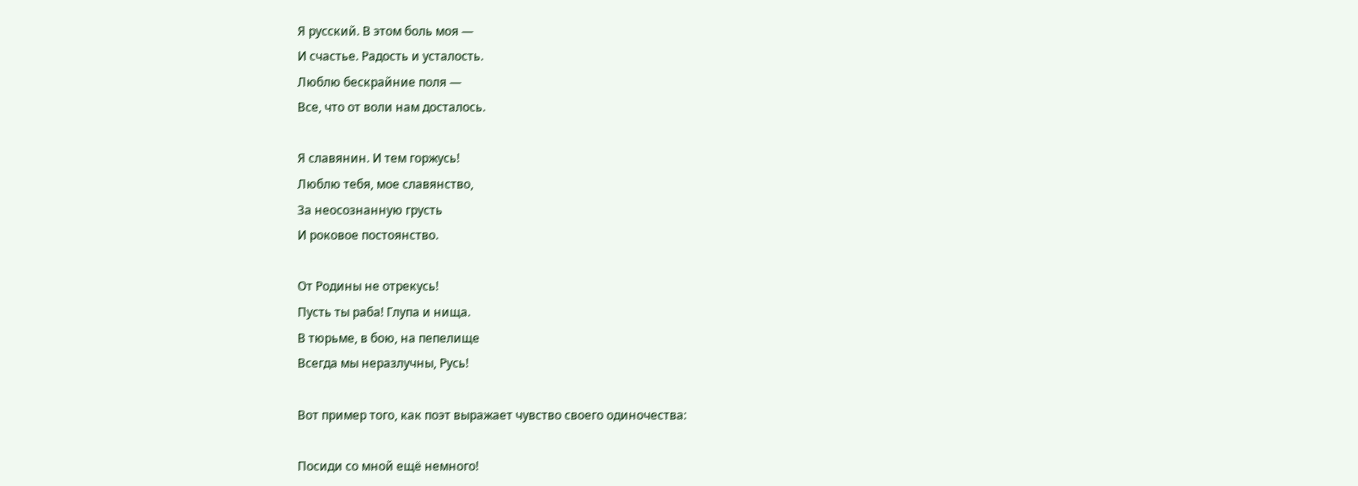Я русский. В этом боль моя —
И счастье. Радость и усталость.
Люблю бескрайние поля —
Все, что от воли нам досталось.

Я славянин. И тем горжусь!
Люблю тебя, мое славянство,
За неосознанную грусть
И роковое постоянство.

От Родины не отрекусь!
Пусть ты раба! Глупа и нища.
В тюрьме, в бою, на пепелище
Всегда мы неразлучны, Русь!

Вот пример того, как поэт выражает чувство своего одиночества:

Посиди со мной ещё немного!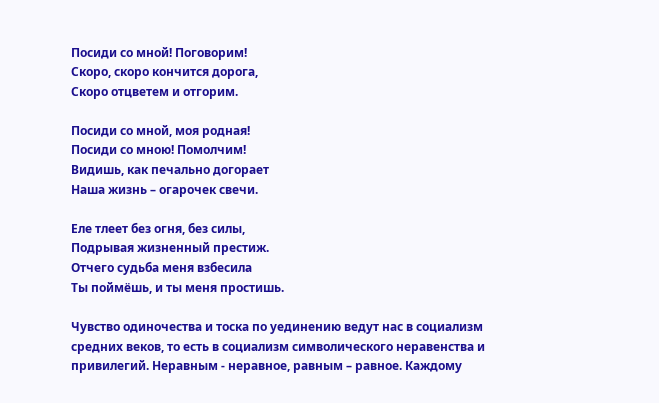Посиди со мной! Поговорим!
Скоро, скоро кончится дорога,
Скоро отцветем и отгорим.

Посиди со мной, моя родная!
Посиди со мною! Помолчим!
Видишь, как печально догорает
Наша жизнь – огарочек свечи.

Еле тлеет без огня, без силы,
Подрывая жизненный престиж.
Отчего судьба меня взбесила
Ты поймёшь, и ты меня простишь.

Чувство одиночества и тоска по уединению ведут нас в социализм средних веков, то есть в социализм символического неравенства и привилегий. Неравным - неравное, равным – равное. Каждому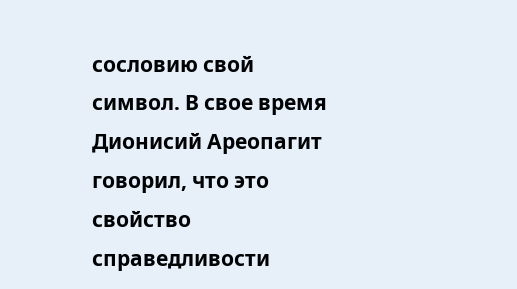сословию свой символ. В свое время Дионисий Ареопагит говорил, что это свойство справедливости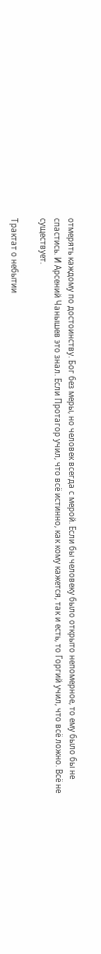отмерять каждому по достоинству. Бог без меры, но человек всегда с мерой. Если бы человеку было открыто непомерное, то ему было бы не спастись. И Арсений Чанышев это знал. Если Протагор учил, что всё истинно, как кому кажется, так и есть, то Горгий учил, что всё ложно. Всё не существует.

Трактат о небытии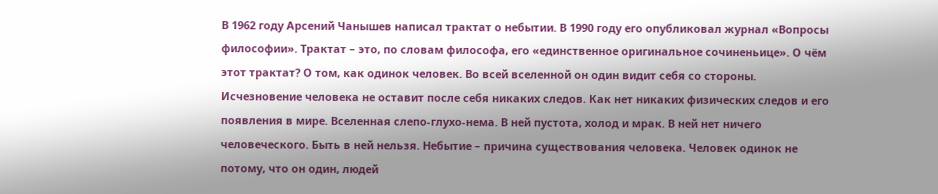В 1962 году Арсений Чанышев написал трактат о небытии. В 1990 году его опубликовал журнал «Вопросы философии». Трактат – это, по словам философа, его «единственное оригинальное сочиненьице». О чём этот трактат? О том, как одинок человек. Во всей вселенной он один видит себя со стороны. Исчезновение человека не оставит после себя никаких следов. Как нет никаких физических следов и его появления в мире. Вселенная слепо-глухо-нема. В ней пустота, холод и мрак. В ней нет ничего человеческого. Быть в ней нельзя. Небытие – причина существования человека. Человек одинок не потому, что он один, людей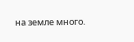на земле много.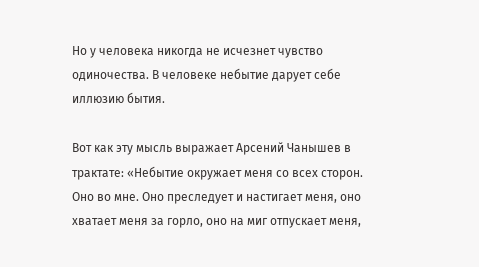Но у человека никогда не исчезнет чувство одиночества. В человеке небытие дарует себе иллюзию бытия.

Вот как эту мысль выражает Арсений Чанышев в трактате: «Небытие окружает меня со всех сторон. Оно во мне. Оно преследует и настигает меня, оно хватает меня за горло, оно на миг отпускает меня,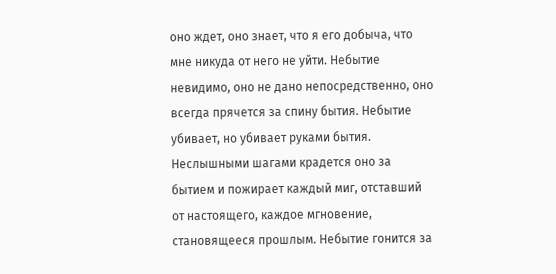оно ждет, оно знает, что я его добыча, что мне никуда от него не уйти. Небытие невидимо, оно не дано непосредственно, оно всегда прячется за спину бытия. Небытие убивает, но убивает руками бытия. Неслышными шагами крадется оно за бытием и пожирает каждый миг, отставший от настоящего, каждое мгновение, становящееся прошлым. Небытие гонится за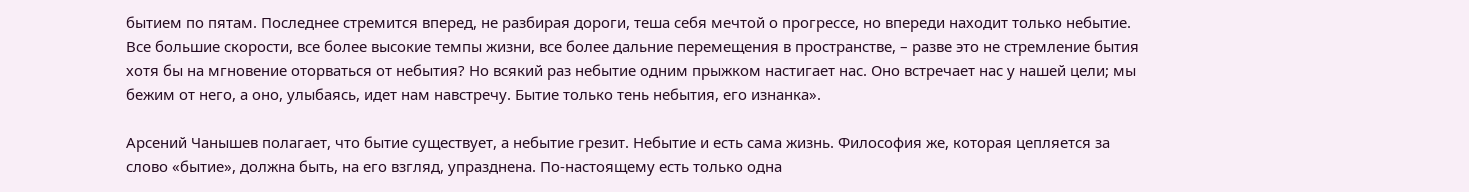бытием по пятам. Последнее стремится вперед, не разбирая дороги, теша себя мечтой о прогрессе, но впереди находит только небытие. Все большие скорости, все более высокие темпы жизни, все более дальние перемещения в пространстве, – разве это не стремление бытия хотя бы на мгновение оторваться от небытия? Но всякий раз небытие одним прыжком настигает нас. Оно встречает нас у нашей цели; мы бежим от него, а оно, улыбаясь, идет нам навстречу. Бытие только тень небытия, его изнанка».

Арсений Чанышев полагает, что бытие существует, а небытие грезит. Небытие и есть сама жизнь. Философия же, которая цепляется за слово «бытие», должна быть, на его взгляд, упразднена. По-настоящему есть только одна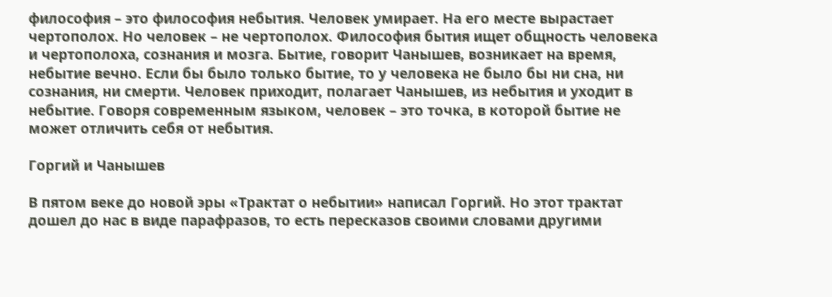философия – это философия небытия. Человек умирает. На его месте вырастает чертополох. Но человек – не чертополох. Философия бытия ищет общность человека и чертополоха, сознания и мозга. Бытие, говорит Чанышев, возникает на время, небытие вечно. Если бы было только бытие, то у человека не было бы ни сна, ни сознания, ни смерти. Человек приходит, полагает Чанышев, из небытия и уходит в небытие. Говоря современным языком, человек – это точка, в которой бытие не может отличить себя от небытия.

Горгий и Чанышев

В пятом веке до новой эры «Трактат о небытии» написал Горгий. Но этот трактат дошел до нас в виде парафразов, то есть пересказов своими словами другими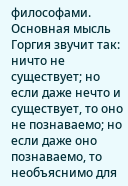философами. Основная мысль Горгия звучит так: ничто не существует; но если даже нечто и существует, то оно не познаваемо; но если даже оно познаваемо, то необъяснимо для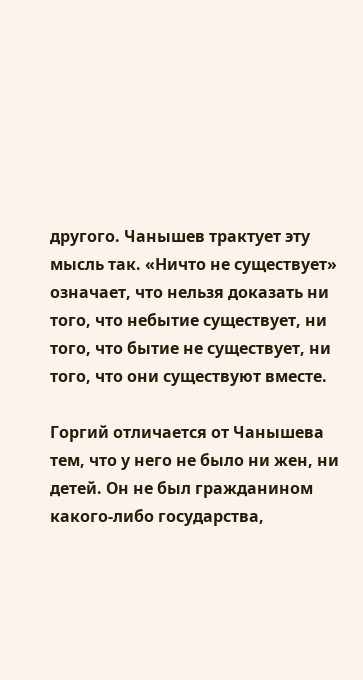другого. Чанышев трактует эту мысль так. «Ничто не существует» означает, что нельзя доказать ни того, что небытие существует, ни того, что бытие не существует, ни того, что они существуют вместе.

Горгий отличается от Чанышева тем, что у него не было ни жен, ни детей. Он не был гражданином какого-либо государства,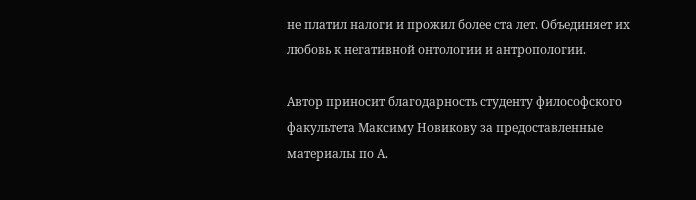не платил налоги и прожил более ста лет. Объединяет их любовь к негативной онтологии и антропологии.

Автор приносит благодарность студенту философского факультета Максиму Новикову за предоставленные материалы по А.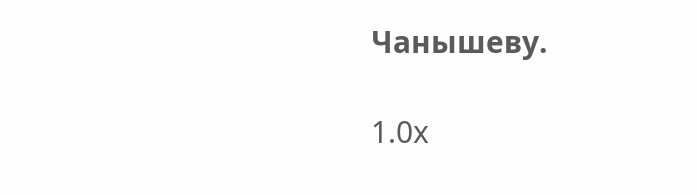Чанышеву.

1.0x